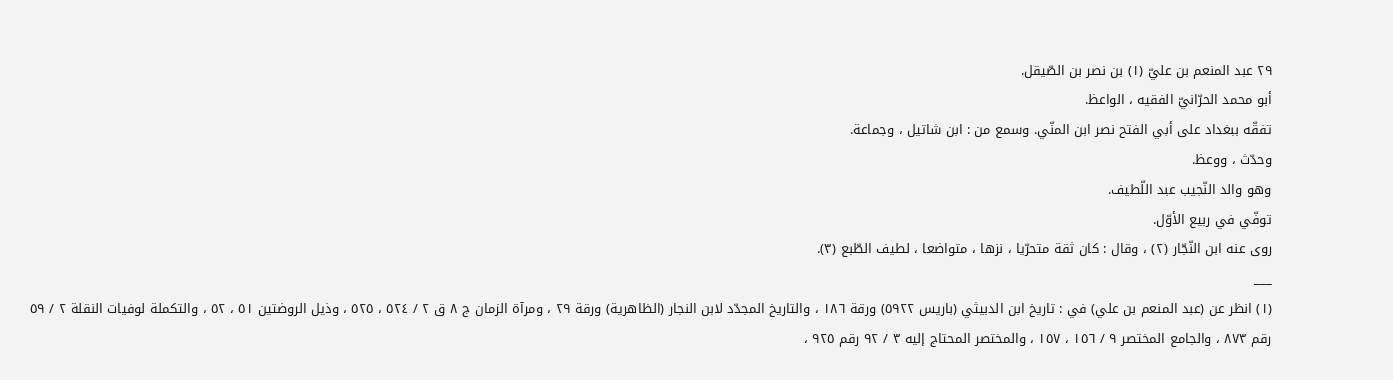٢٩ عبد المنعم بن عليّ (١) بن نصر بن الصّيقل.
أبو محمد الحرّانيّ الفقيه ، الواعظ.
تفقّه ببغداد على أبي الفتح نصر ابن المنّي. وسمع من : ابن شاتيل ، وجماعة.
وحدّث ، ووعظ.
وهو والد النّجيب عبد اللّطيف.
توفّي في ربيع الأوّل.
روى عنه ابن النّجّار (٢) ، وقال : كان ثقة متحرّيا ، نزها ، متواضعا ، لطيف الطّبع (٣).
___
(١) انظر عن (عبد المنعم بن علي) في : تاريخ ابن الدبيثي (باريس ٥٩٢٢) ورقة ١٨٦ ، والتاريخ المجدّد لابن النجار (الظاهرية) ورقة ٢٩ ، ومرآة الزمان ج ٨ ق ٢ / ٥٢٤ ، ٥٢٥ ، وذيل الروضتين ٥١ ، ٥٢ ، والتكملة لوفيات النقلة ٢ / ٥٩ رقم ٨٧٣ ، والجامع المختصر ٩ / ١٥٦ ، ١٥٧ ، والمختصر المحتاج إليه ٣ / ٩٢ رقم ٩٢٥ ،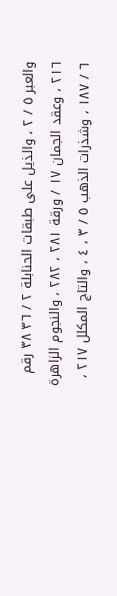والعبر ٥ / ٢ ، والذيل على طبقات الحنابلة ٢ / ٣٦ ٣٨ رقم ٢١٦ ، وعقد الجمان ١٧ / ورقة ٢٨١ ، ٢٨٢ ، والنجوم الزاهرة ٦ / ١٨٧ ، وشذرات الذهب ٥ / ٣ ، ٤ ، والتاج المكلل ٢١٧ ،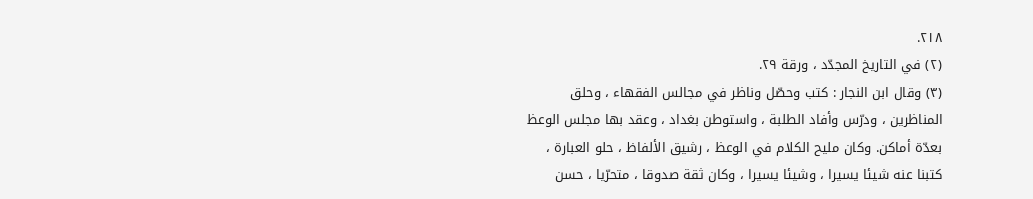٢١٨.
(٢) في التاريخ المجدّد ، ورقة ٢٩.
(٣) وقال ابن النجار : كتب وحصّل وناظر في مجالس الفقهاء ، وحلق المناظرين ، ودرّس وأفاد الطلبة ، واستوطن بغداد ، وعقد بها مجلس الوعظ بعدّة أماكن. وكان مليح الكلام في الوعظ ، رشيق الألفاظ ، حلو العبارة ، كتبنا عنه شيئا يسيرا ، وشيئا يسيرا ، وكان ثقة صدوقا ، متحرّيا ، حسن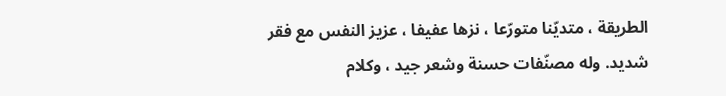الطريقة ، متديّنا متورّعا ، نزها عفيفا ، عزيز النفس مع فقر شديد. وله مصنّفات حسنة وشعر جيد ، وكلام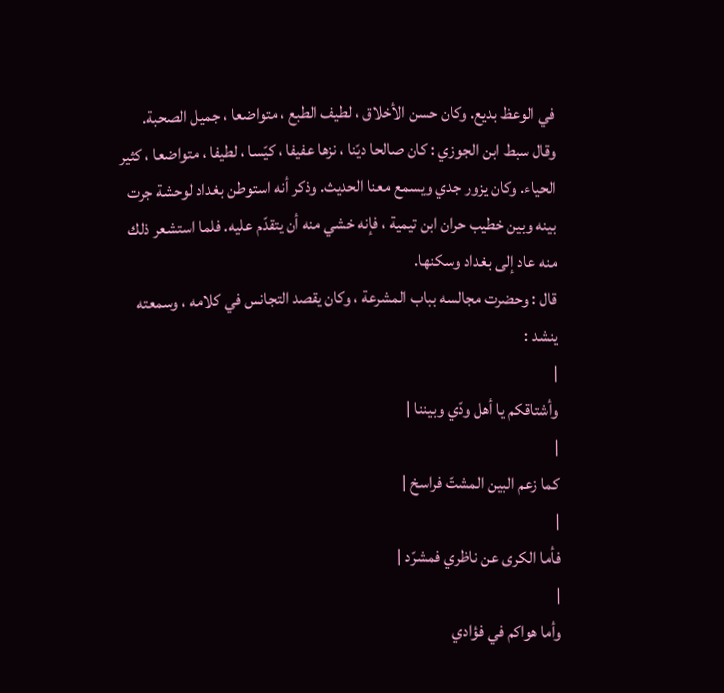في الوعظ بديع. وكان حسن الأخلاق ، لطيف الطبع ، متواضعا ، جميل الصحبة.
وقال سبط ابن الجوزي : كان صالحا ديّنا ، نزها عفيفا ، كيّسا ، لطيفا ، متواضعا ، كثير الحياء. وكان يزور جدي ويسمع معنا الحديث. وذكر أنه استوطن بغداد لوحشة جرت بينه وبين خطيب حران ابن تيمية ، فإنه خشي منه أن يتقدّم عليه. فلما استشعر ذلك منه عاد إلى بغداد وسكنها.
قال : وحضرت مجالسه بباب المشرعة ، وكان يقصد التجانس في كلامه ، وسمعته ينشد :
|
وأشتاقكم يا أهل ودّي وبيننا |
|
كما زعم البين المشتّ فراسخ |
|
فأما الكرى عن ناظري فمشرّد |
|
وأما هواكم في فؤادي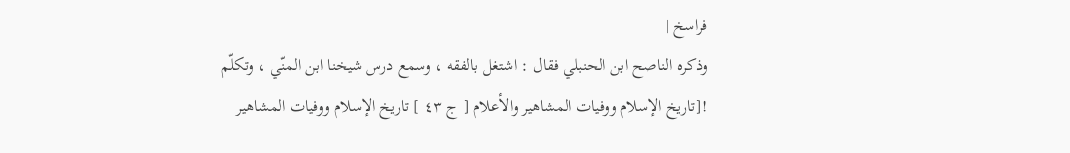فراسخ |
وذكره الناصح ابن الحنبلي فقال : اشتغل بالفقه ، وسمع درس شيخنا ابن المنّي ، وتكلّم
![تاريخ الإسلام ووفيات المشاهير والأعلام [ ج ٤٣ ] تاريخ الإسلام ووفيات المشاهير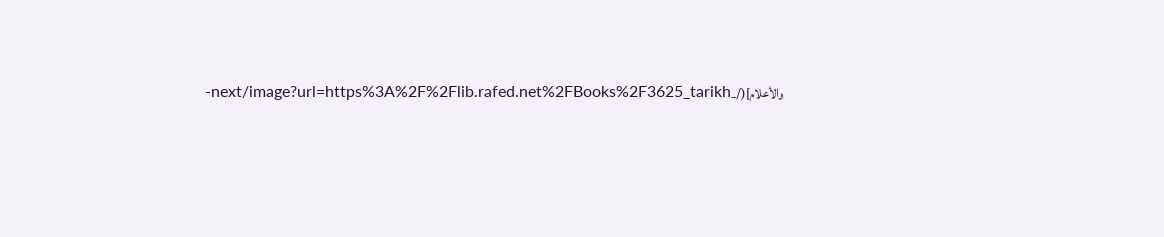والأعلام](/_next/image?url=https%3A%2F%2Flib.rafed.net%2FBooks%2F3625_tarikh-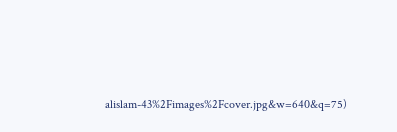alislam-43%2Fimages%2Fcover.jpg&w=640&q=75)